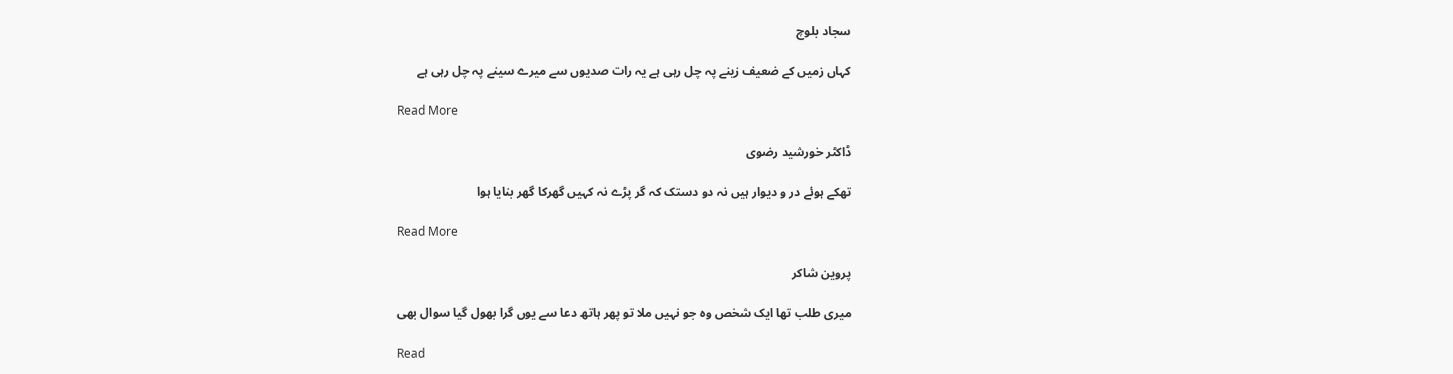سجاد بلوچ

کہاں زمیں کے ضعیف زینے پہ چل رہی ہے یہ رات صدیوں سے میرے سینے پہ چل رہی ہے

Read More

ڈاکٹر خورشید رضوی

تھکے ہوئے در و دیوار ہیں نہ دو دستک کہ گر پڑے نہ کہیں گھرکا گھر بنایا ہوا

Read More

پروین شاکر

میری طلب تھا ایک شخص وہ جو نہیں ملا تو پھر ہاتھ دعا سے یوں گرا بھول گیا سوال بھی

Read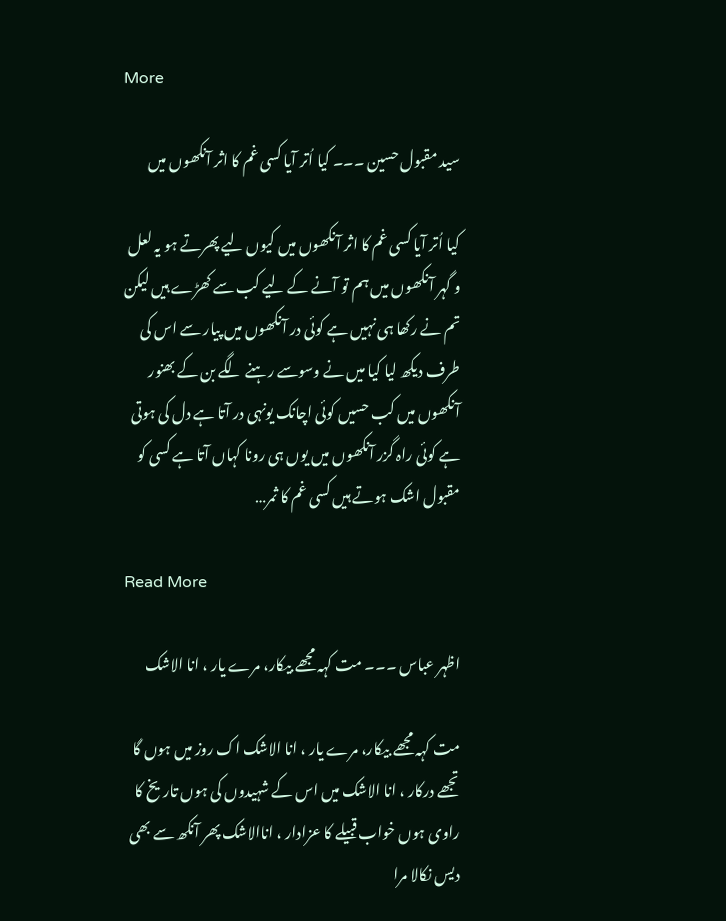More

سید مقبول حسین ۔۔۔ کیا اُتر آیا کسی غم کا اثر آنکھوں میں

کیا اُتر آیا کسی غم کا اثر آنکھوں میں کیوں لیے پھرتے ہو یہ لعل و گہر آنکھوں میں ہم تو آنے کے لیے کب سے کھڑے ہیں لیکن تم نے رکھا ہی نہیں ہے کوئی در آنکھوں میں پیار سے اس کی طرف دیکھ لیا کیا میں نے وسوسے رہنے لگے بن کے بھنور آنکھوں میں کب حسیں کوئی اچانک یونہی در آتا ہے دل کی ہوتی ہے کوئی راہ گزر آنکھوں میں یوں ہی رونا کہاں آتا ہے کسی کو مقبول اشک ہوتے ہیں کسی غم کا ثمر…

Read More

اظہر عباس ۔۔۔ مت کہہ مجھے بیکار، مرے یار ، انا الاشک

مت کہہ مجھے بیکار، مرے یار ، انا الاشک اک روز میں ہوں گا تجھے درکار ، انا الاشک میں اس کے شہیدوں کی ہوں تاریخ کا راوی ہوں خواب قبیلے کا عزادار ، اناالاشک پھر آنکھ سے بھی دیس نکالا مرا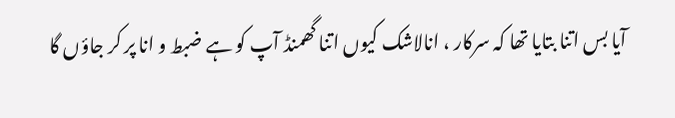آیا بس اتنا بتایا تھا کہ سرکار ، انالاشک کیوں اتنا گھمنڈ آپ کو ہے ضبط و انا پر کر جاؤں گا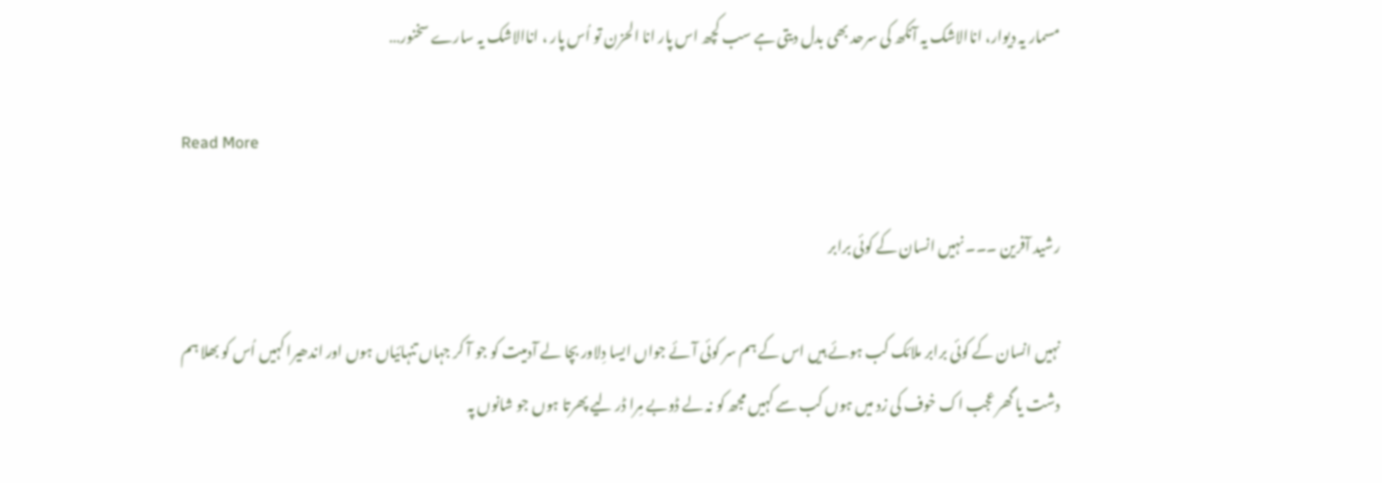مسمار یہ دیوار، اناالاشک یہ آنکھ کی سرحد بھی بدل دیتی ہے سب کچھ اس پار انا الحزن تو اُس پار ، اناالاشک یہ سارے سخنور…

Read More

رشید آفرین ۔۔۔ نہیں انسان کے کوئی برابر

نہیں انسان کے کوئی برابر ملائک کب ہوئے ہیں اس کے ہم سر کوئی آئے جواں ایسا دِلاور بچا لے آدمیت کو جو آ کر جہاں تنہائیاں ہوں اور اندھیرا کہیں اُس کو بھلا ہم دشت یا گھر عجب اک خوف کی زد میں ہوں کب سے کہیں مجھ کو نہ لے ڈوبے مِرا ڈر لیے پھرتا ہوں جو شانوں پہ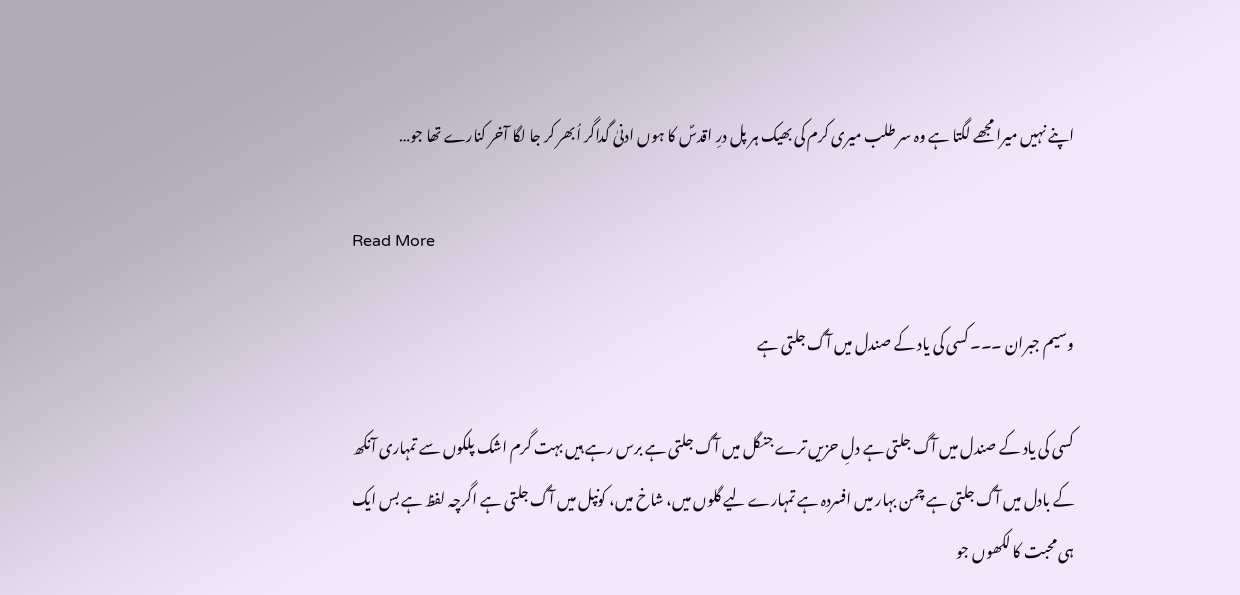اپنے نہیں میرا مجھے لگتا ہے وہ سر طلب میری کرم کی بھیک ہر پل درِ اقدسؐ کا ہوں ادنیٰ گداگر اُبھر کر جا لگا آخر کنارے تھا جو…

Read More

وسیم جبران ۔۔۔ کسی کی یاد کے صندل میں آگ جلتی ہے

کسی کی یاد کے صندل میں آگ جلتی ہے دلِ حزیں ترے جنگل میں آگ جلتی ہے برس رہے ہیں بہت گرم اشک پلکوں سے تمہاری آنکھ کے بادل میں آگ جلتی ہے چمن بہار میں افسردہ ہے تمہارے لیے گلوں میں، شاخ میں، کونپل میں آگ جلتی ہے اگرچہ لفظ ہے بس ایک ہی محبت کا لکھوں جو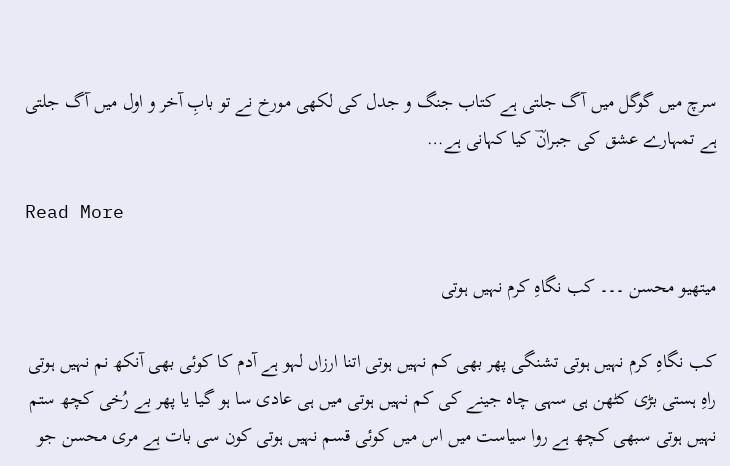سرچ میں گوگل میں آگ جلتی ہے کتاب جنگ و جدل کی لکھی مورخ نے تو بابِ آخر و اول میں آگ جلتی ہے تمہارے عشق کی جبرانؔ کیا کہانی ہے…

Read More

میتھیو محسن ۔۔۔ کب نگاہِ کرم نہیں ہوتی

کب نگاہِ کرم نہیں ہوتی تشنگی پھر بھی کم نہیں ہوتی اتنا ارزاں لہو ہے آدم کا کوئی بھی آنکھ نم نہیں ہوتی راہِ ہستی بڑی کٹھن ہی سہی چاہ جینے کی کم نہیں ہوتی میں ہی عادی سا ہو گیا یا پھر بے رُخی کچھ ستم نہیں ہوتی سبھی کچھ ہے روا سیاست میں اس میں کوئی قسم نہیں ہوتی کون سی بات ہے مری محسن جو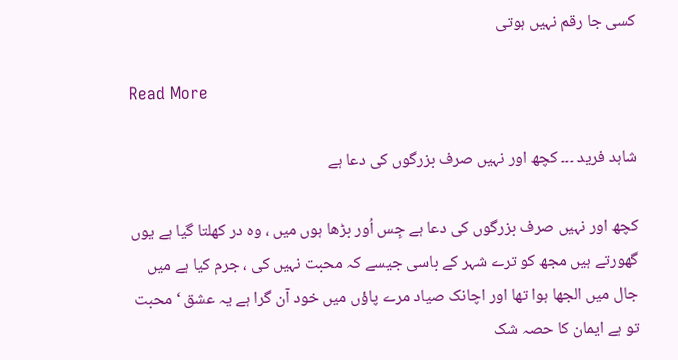کسی جا رقم نہیں ہوتی

Read More

شاہد فرید ۔۔۔ کچھ اور نہیں صرف بزرگوں کی دعا ہے

کچھ اور نہیں صرف بزرگوں کی دعا ہے جِس اُور بڑھا ہوں میں ، وہ در کھلتا گیا ہے یوں گھورتے ہیں مجھ کو ترے شہر کے باسی جیسے کہ محبت نہیں کی ، جرم کیا ہے میں جال میں الجھا ہوا تھا اور اچانک صیاد مرے پاؤں میں خود آن گرا ہے یہ عشق ‘ محبت تو ہے ایمان کا حصہ شک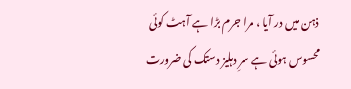ذہن میں در آیا ، مرا جرم بڑا ہے آہٹ کوئی محسوس ہوئی ہے سرِ دہلیز دستک کی ضرورت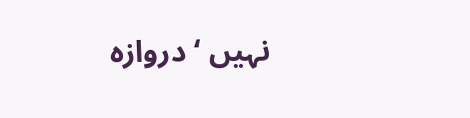نہیں ‘ دروازہ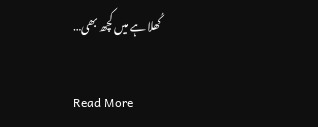کُھلا ہے میں کچھ بھی…

Read More